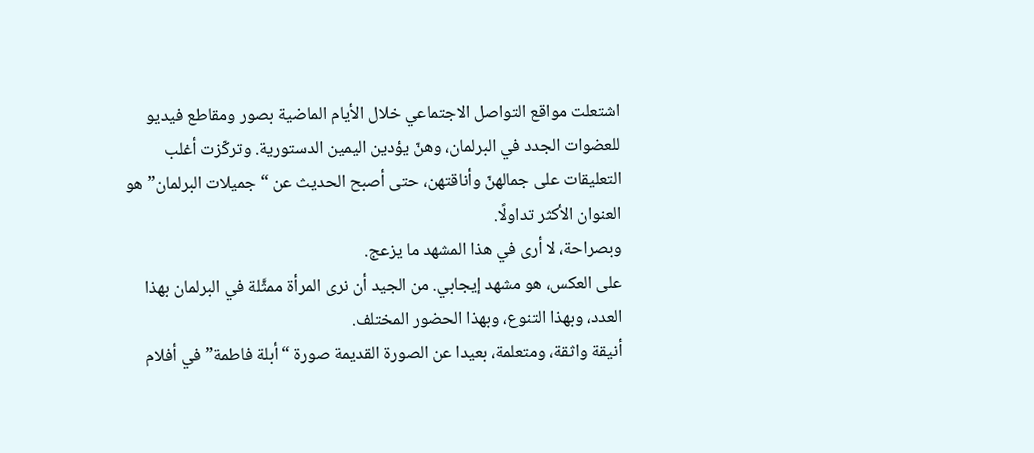اشتعلت مواقع التواصل الاجتماعي خلال الأيام الماضية بصور ومقاطع فيديو للعضوات الجدد في البرلمان، وهنّ يؤدين اليمين الدستورية. وتركّزت أغلب التعليقات على جمالهنّ وأناقتهن، حتى أصبح الحديث عن “جميلات البرلمان” هو العنوان الأكثر تداولًا.
وبصراحة، لا أرى في هذا المشهد ما يزعج.
على العكس، هو مشهد إيجابي. من الجيد أن نرى المرأة ممثَّلة في البرلمان بهذا العدد، وبهذا التنوع، وبهذا الحضور المختلف.
أنيقة واثقة، ومتعلمة، بعيدا عن الصورة القديمة صورة “أبلة فاطمة” في أفلام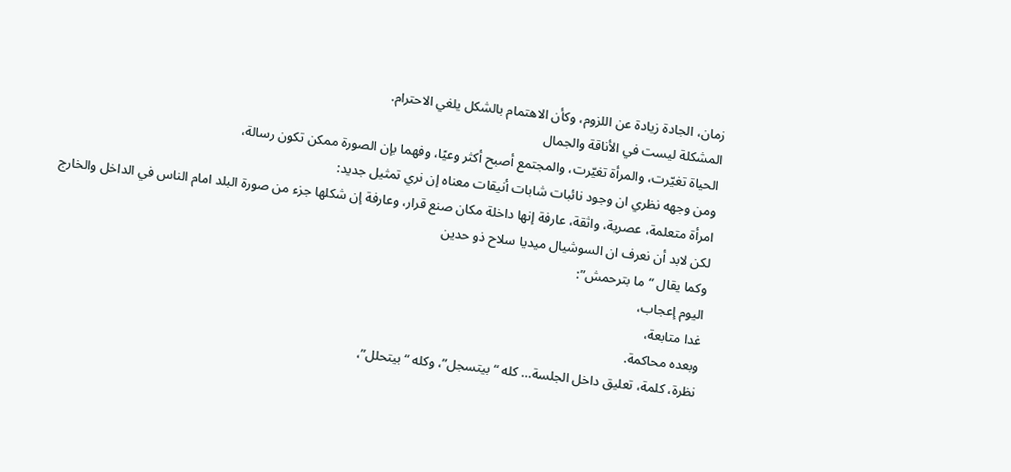زمان، الجادة زيادة عن اللزوم، وكأن الاهتمام بالشكل يلغي الاحترام.
المشكلة ليست في الأناقة والجمال
الحياة تغيّرت، والمرأة تغيّرت، والمجتمع أصبح أكثر وعيًا، وفهما بإن الصورة ممكن تكون رسالة،
ومن وجهه نظري ان وجود نائبات شابات أنيقات معناه إن نري تمثيل جديد:
امرأة متعلمة، عصرية، واثقة، عارفة إنها داخلة مكان صنع قرار، وعارفة إن شكلها جزء من صورة البلد امام الناس في الداخل والخارج
لكن لابد أن نعرف ان السوشيال ميديا سلاح ذو حدين
وكما يقال “ما بترحمش”:
اليوم إعجاب،
غدا متابعة،
وبعده محاكمة.
نظرة، كلمة، تعليق داخل الجلسة… كله “بيتسجل”، وكله “بيتحلل”،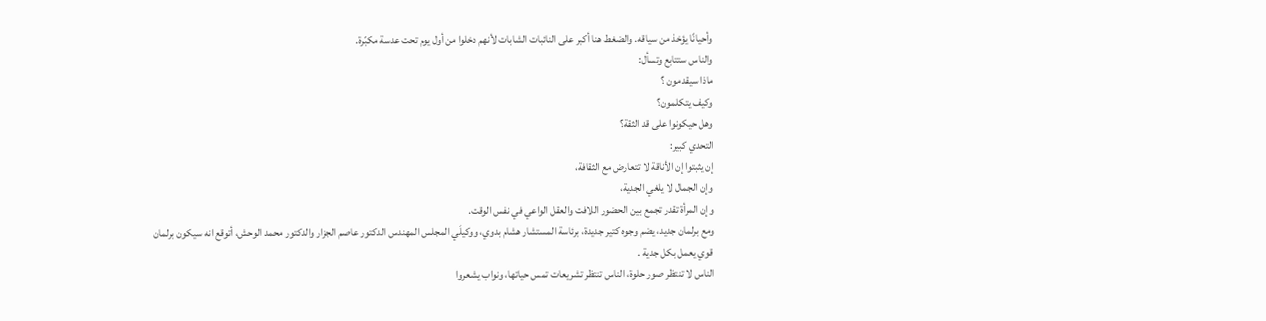وأحيانًا يؤخذ من سياقه. والضغط هنا أكبر على النائبات الشابات لأنهم دخلوا من أول يوم تحت عدسة مكبّرة.
والناس ستتابع وتسأل:
ماذا سيقدمون ؟
وكيف يتكلمون؟
وهل حيكونوا على قد الثقة؟
التحدي كبير:
إن يثبتوا إن الأناقة لا تتعارض مع الثقافة،
وإن الجمال لا يلغي الجدية،
وإن المرأة تقدر تجمع بين الحضور اللافت والعقل الواعي في نفس الوقت.
ومع برلمان جديد، يضم وجوه كتير جديدة، برئاسة المستشار هشام بدوي، ووكيلَي المجلس المهندس الدكتور عاصم الجزار والدكتور محمد الوحش، أتوقع انه سيكون برلمان قوي يعمل بكل جدية .
الناس لا تنتظر صور حلوة، الناس تنتظر تشريعات تمس حياتها، ونواب يشعروا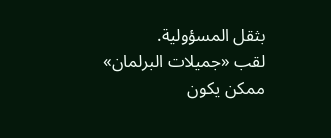بثقل المسؤولية.
لقب «جميلات البرلمان» ممكن يكون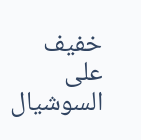خفيف على السوشيال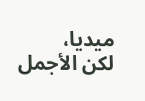ميديا،
لكن الأجمل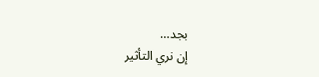بجد…
إن نري التأثير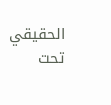الحقيقي تحت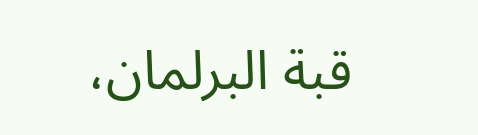قبة البرلمان،